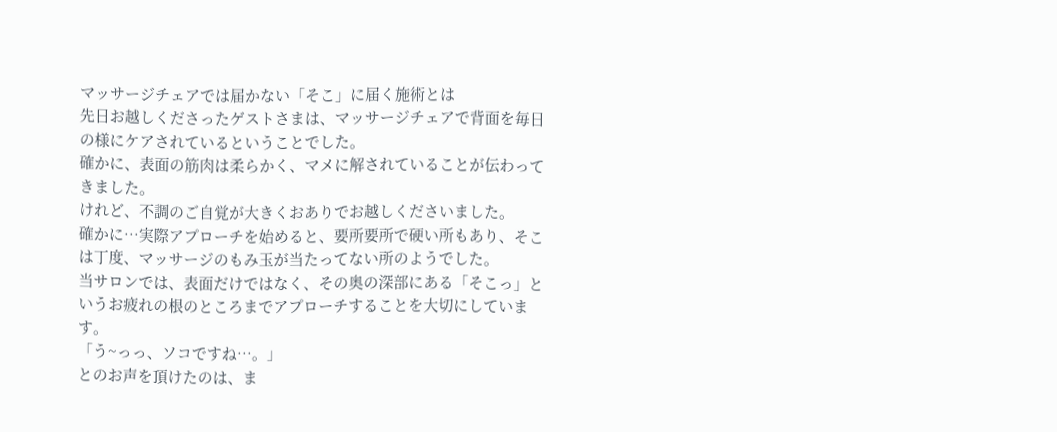マッサージチェアでは届かない「そこ」に届く施術とは
先日お越しくださったゲストさまは、マッサージチェアで背面を毎日の様にケアされているということでした。
確かに、表面の筋肉は柔らかく、マメに解されていることが伝わってきました。
けれど、不調のご自覚が大きくおありでお越しくださいました。
確かに…実際アプローチを始めると、要所要所で硬い所もあり、そこは丁度、マッサージのもみ玉が当たってない所のようでした。
当サロンでは、表面だけではなく、その奥の深部にある「そこっ」というお疲れの根のところまでアプローチすることを大切にしています。
「う~っっ、ソコですね…。」
とのお声を頂けたのは、ま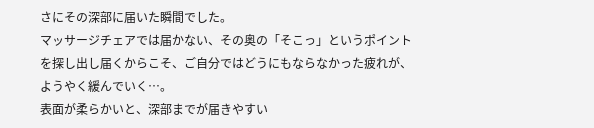さにその深部に届いた瞬間でした。
マッサージチェアでは届かない、その奥の「そこっ」というポイントを探し出し届くからこそ、ご自分ではどうにもならなかった疲れが、ようやく緩んでいく…。
表面が柔らかいと、深部までが届きやすい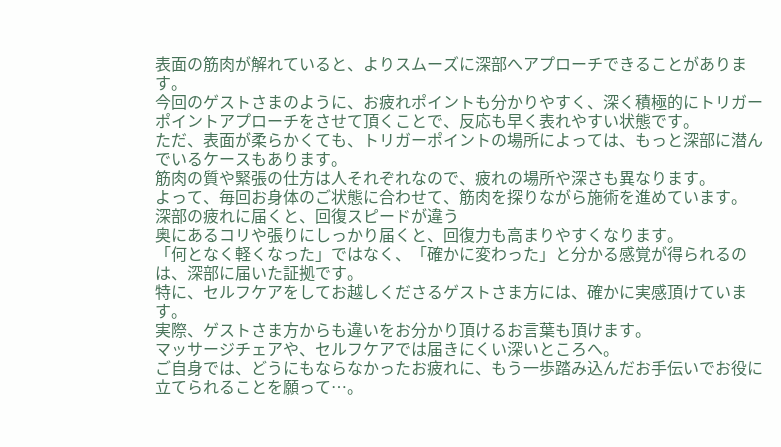表面の筋肉が解れていると、よりスムーズに深部へアプローチできることがあります。
今回のゲストさまのように、お疲れポイントも分かりやすく、深く積極的にトリガーポイントアプローチをさせて頂くことで、反応も早く表れやすい状態です。
ただ、表面が柔らかくても、トリガーポイントの場所によっては、もっと深部に潜んでいるケースもあります。
筋肉の質や緊張の仕方は人それぞれなので、疲れの場所や深さも異なります。
よって、毎回お身体のご状態に合わせて、筋肉を探りながら施術を進めています。
深部の疲れに届くと、回復スピードが違う
奥にあるコリや張りにしっかり届くと、回復力も高まりやすくなります。
「何となく軽くなった」ではなく、「確かに変わった」と分かる感覚が得られるのは、深部に届いた証拠です。
特に、セルフケアをしてお越しくださるゲストさま方には、確かに実感頂けています。
実際、ゲストさま方からも違いをお分かり頂けるお言葉も頂けます。
マッサージチェアや、セルフケアでは届きにくい深いところへ。
ご自身では、どうにもならなかったお疲れに、もう一歩踏み込んだお手伝いでお役に立てられることを願って…。